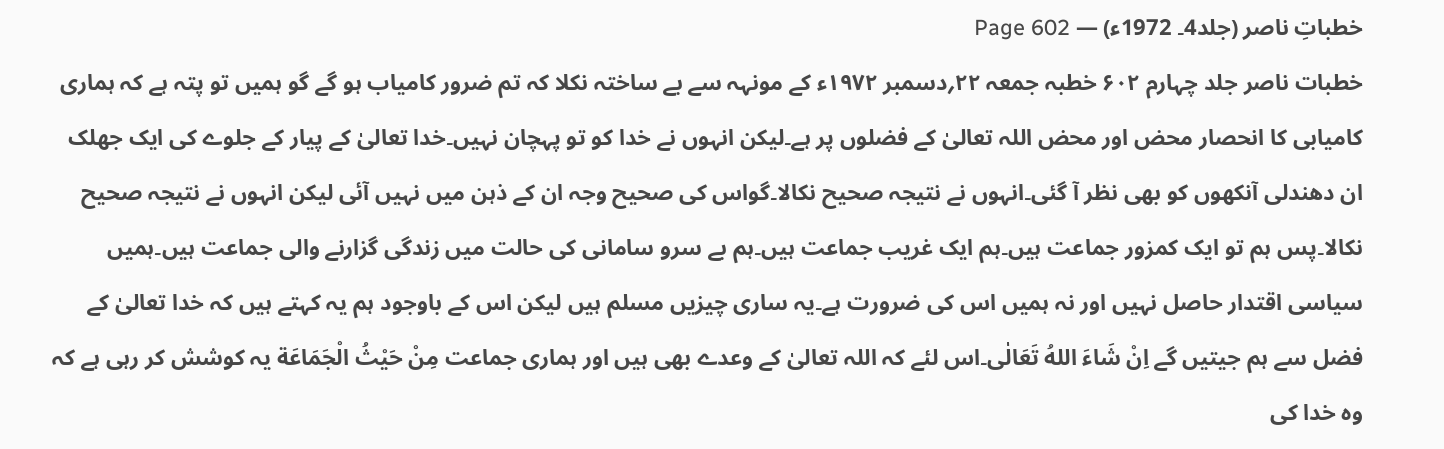خطباتِ ناصر (جلد4۔ 1972ء) — Page 602
خطبات ناصر جلد چہارم ۶۰۲ خطبہ جمعہ ۲۲؍دسمبر ۱۹۷۲ء کے مونہہ سے بے ساختہ نکلا کہ تم ضرور کامیاب ہو گے گو ہمیں تو پتہ ہے کہ ہماری کامیابی کا انحصار محض اور محض اللہ تعالیٰ کے فضلوں پر ہے۔لیکن انہوں نے خدا کو تو پہچان نہیں۔خدا تعالیٰ کے پیار کے جلوے کی ایک جھلک ان دھندلی آنکھوں کو بھی نظر آ گئی۔انہوں نے نتیجہ صحیح نکالا۔گواس کی صحیح وجہ ان کے ذہن میں نہیں آئی لیکن انہوں نے نتیجہ صحیح نکالا۔پس ہم تو ایک کمزور جماعت ہیں۔ہم ایک غریب جماعت ہیں۔ہم بے سرو سامانی کی حالت میں زندگی گزارنے والی جماعت ہیں۔ہمیں سیاسی اقتدار حاصل نہیں اور نہ ہمیں اس کی ضرورت ہے۔یہ ساری چیزیں مسلم ہیں لیکن اس کے باوجود ہم یہ کہتے ہیں کہ خدا تعالیٰ کے فضل سے ہم جیتیں گے اِنْ شَاءَ اللهُ تَعَالٰی۔اس لئے کہ اللہ تعالیٰ کے وعدے بھی ہیں اور ہماری جماعت مِنْ حَيْثُ الْجَمَاعَة یہ کوشش کر رہی ہے کہ وہ خدا کی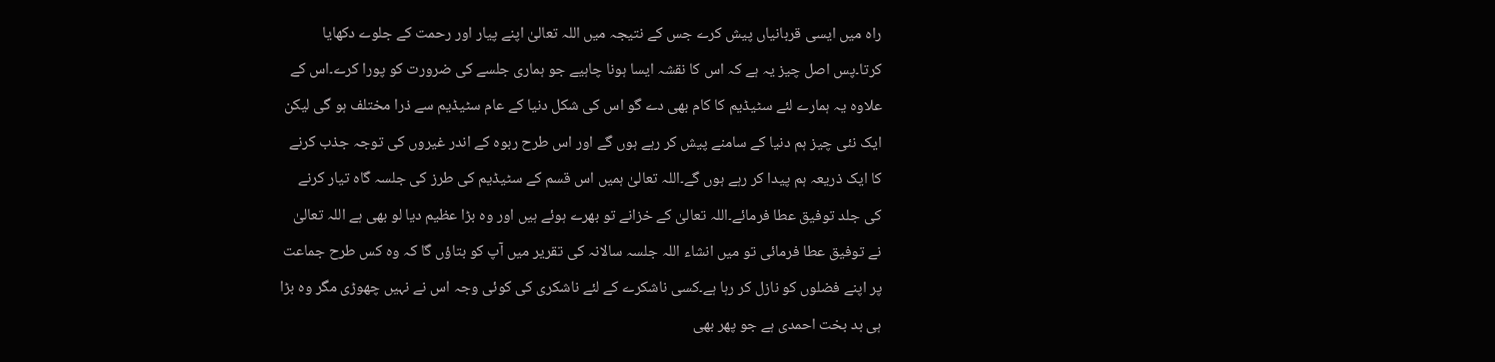راہ میں ایسی قربانیاں پیش کرے جس کے نتیجہ میں اللہ تعالیٰ اپنے پیار اور رحمت کے جلوے دکھایا کرتا۔پس اصل چیز یہ ہے کہ اس کا نقشہ ایسا ہونا چاہیے جو ہماری جلسے کی ضرورت کو پورا کرے۔اس کے علاوہ یہ ہمارے لئے سٹیڈیم کا کام بھی دے گو اس کی شکل دنیا کے عام سٹیڈیم سے ذرا مختلف ہو گی لیکن ایک نئی چیز ہم دنیا کے سامنے پیش کر رہے ہوں گے اور اس طرح ربوہ کے اندر غیروں کی توجہ جذب کرنے کا ایک ذریعہ ہم پیدا کر رہے ہوں گے۔اللہ تعالیٰ ہمیں اس قسم کے سٹیڈیم کی طرز کی جلسہ گاہ تیار کرنے کی جلد توفیق عطا فرمائے۔اللہ تعالیٰ کے خزانے تو بھرے ہوئے ہیں اور وہ بڑا عظیم دیا لو بھی ہے اللہ تعالیٰ نے توفیق عطا فرمائی تو میں انشاء اللہ جلسہ سالانہ کی تقریر میں آپ کو بتاؤں گا کہ وہ کس طرح جماعت پر اپنے فضلوں کو نازل کر رہا ہے۔کسی ناشکرے کے لئے ناشکری کی کوئی وجہ اس نے نہیں چھوڑی مگر وہ بڑا ہی بد بخت احمدی ہے جو پھر بھی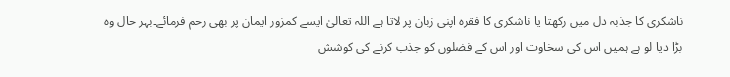ناشکری کا جذبہ دل میں رکھتا یا ناشکری کا فقرہ اپنی زبان پر لاتا ہے اللہ تعالیٰ ایسے کمزور ایمان پر بھی رحم فرمائے۔بہر حال وہ بڑا دیا لو ہے ہمیں اس کی سخاوت اور اس کے فضلوں کو جذب کرنے کی کوشش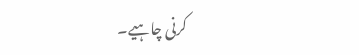کرنی چاہیے۔